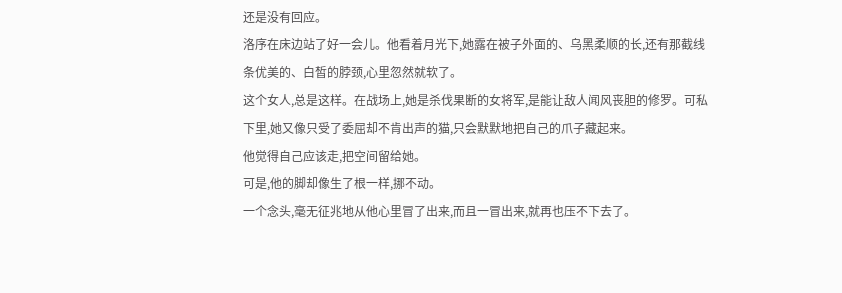还是没有回应。
洛序在床边站了好一会儿。他看着月光下,她露在被子外面的、乌黑柔顺的长,还有那截线条优美的、白皙的脖颈,心里忽然就软了。
这个女人,总是这样。在战场上,她是杀伐果断的女将军,是能让敌人闻风丧胆的修罗。可私下里,她又像只受了委屈却不肯出声的猫,只会默默地把自己的爪子藏起来。
他觉得自己应该走,把空间留给她。
可是,他的脚却像生了根一样,挪不动。
一个念头,毫无征兆地从他心里冒了出来,而且一冒出来,就再也压不下去了。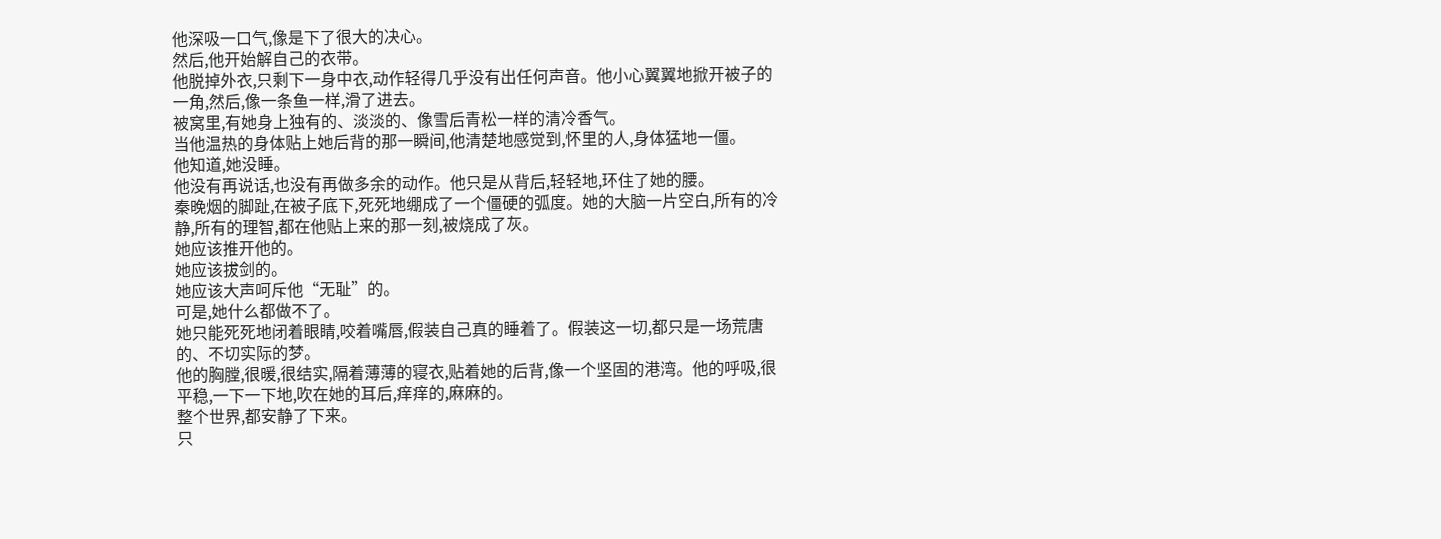他深吸一口气,像是下了很大的决心。
然后,他开始解自己的衣带。
他脱掉外衣,只剩下一身中衣,动作轻得几乎没有出任何声音。他小心翼翼地掀开被子的一角,然后,像一条鱼一样,滑了进去。
被窝里,有她身上独有的、淡淡的、像雪后青松一样的清冷香气。
当他温热的身体贴上她后背的那一瞬间,他清楚地感觉到,怀里的人,身体猛地一僵。
他知道,她没睡。
他没有再说话,也没有再做多余的动作。他只是从背后,轻轻地,环住了她的腰。
秦晚烟的脚趾,在被子底下,死死地绷成了一个僵硬的弧度。她的大脑一片空白,所有的冷静,所有的理智,都在他贴上来的那一刻,被烧成了灰。
她应该推开他的。
她应该拔剑的。
她应该大声呵斥他“无耻”的。
可是,她什么都做不了。
她只能死死地闭着眼睛,咬着嘴唇,假装自己真的睡着了。假装这一切,都只是一场荒唐的、不切实际的梦。
他的胸膛,很暖,很结实,隔着薄薄的寝衣,贴着她的后背,像一个坚固的港湾。他的呼吸,很平稳,一下一下地,吹在她的耳后,痒痒的,麻麻的。
整个世界,都安静了下来。
只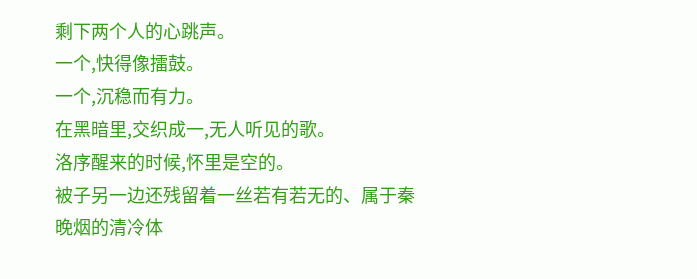剩下两个人的心跳声。
一个,快得像擂鼓。
一个,沉稳而有力。
在黑暗里,交织成一,无人听见的歌。
洛序醒来的时候,怀里是空的。
被子另一边还残留着一丝若有若无的、属于秦晚烟的清冷体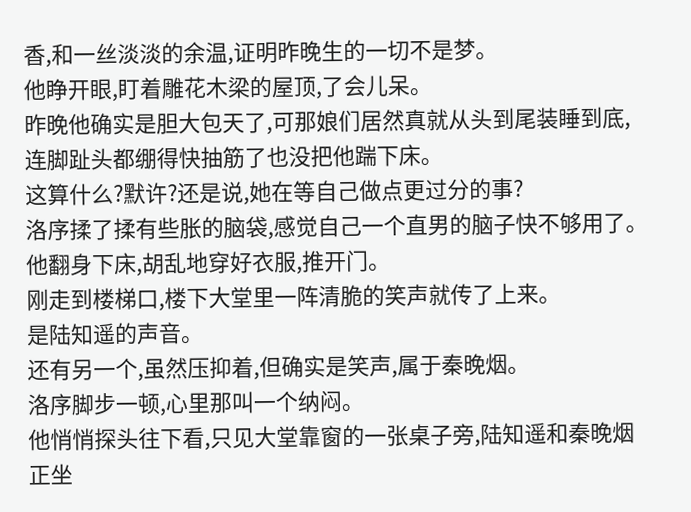香,和一丝淡淡的余温,证明昨晚生的一切不是梦。
他睁开眼,盯着雕花木梁的屋顶,了会儿呆。
昨晚他确实是胆大包天了,可那娘们居然真就从头到尾装睡到底,连脚趾头都绷得快抽筋了也没把他踹下床。
这算什么?默许?还是说,她在等自己做点更过分的事?
洛序揉了揉有些胀的脑袋,感觉自己一个直男的脑子快不够用了。他翻身下床,胡乱地穿好衣服,推开门。
刚走到楼梯口,楼下大堂里一阵清脆的笑声就传了上来。
是陆知遥的声音。
还有另一个,虽然压抑着,但确实是笑声,属于秦晚烟。
洛序脚步一顿,心里那叫一个纳闷。
他悄悄探头往下看,只见大堂靠窗的一张桌子旁,陆知遥和秦晚烟正坐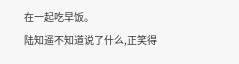在一起吃早饭。
陆知遥不知道说了什么,正笑得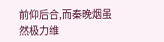前仰后合,而秦晚烟虽然极力维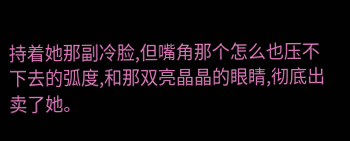持着她那副冷脸,但嘴角那个怎么也压不下去的弧度,和那双亮晶晶的眼睛,彻底出卖了她。